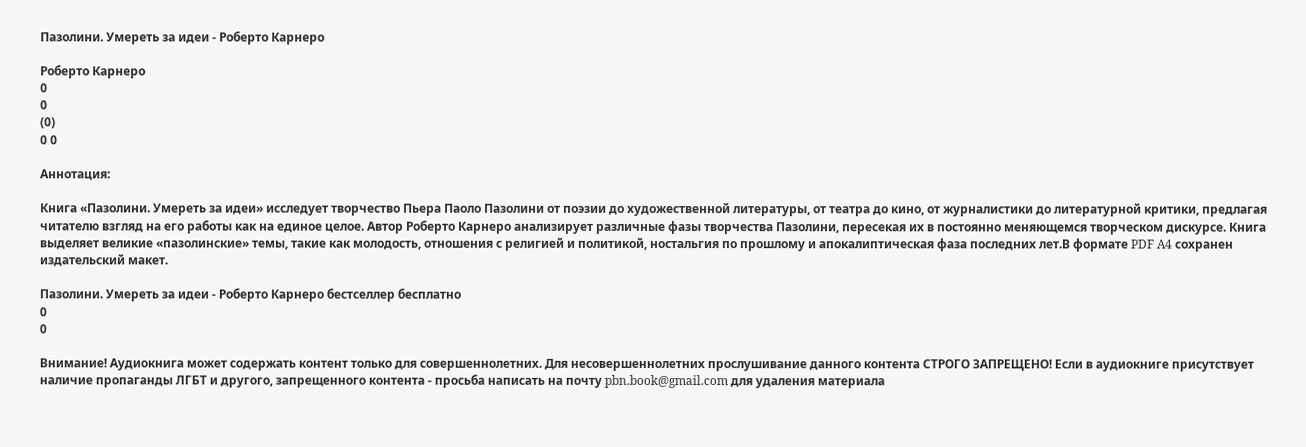Пазолини. Умереть за идеи - Роберто Карнеро

Роберто Карнеро
0
0
(0)
0 0

Аннотация:

Книга «Пазолини. Умереть за идеи» исследует творчество Пьера Паоло Пазолини от поэзии до художественной литературы, от театра до кино, от журналистики до литературной критики, предлагая читателю взгляд на его работы как на единое целое. Автор Роберто Карнеро анализирует различные фазы творчества Пазолини, пересекая их в постоянно меняющемся творческом дискурсе. Книга выделяет великие «пазолинские» темы, такие как молодость, отношения с религией и политикой, ностальгия по прошлому и апокалиптическая фаза последних лет.В формате PDF A4 сохранен издательский макет.

Пазолини. Умереть за идеи - Роберто Карнеро бестселлер бесплатно
0
0

Внимание! Аудиокнига может содержать контент только для совершеннолетних. Для несовершеннолетних прослушивание данного контента СТРОГО ЗАПРЕЩЕНО! Если в аудиокниге присутствует наличие пропаганды ЛГБТ и другого, запрещенного контента - просьба написать на почту pbn.book@gmail.com для удаления материала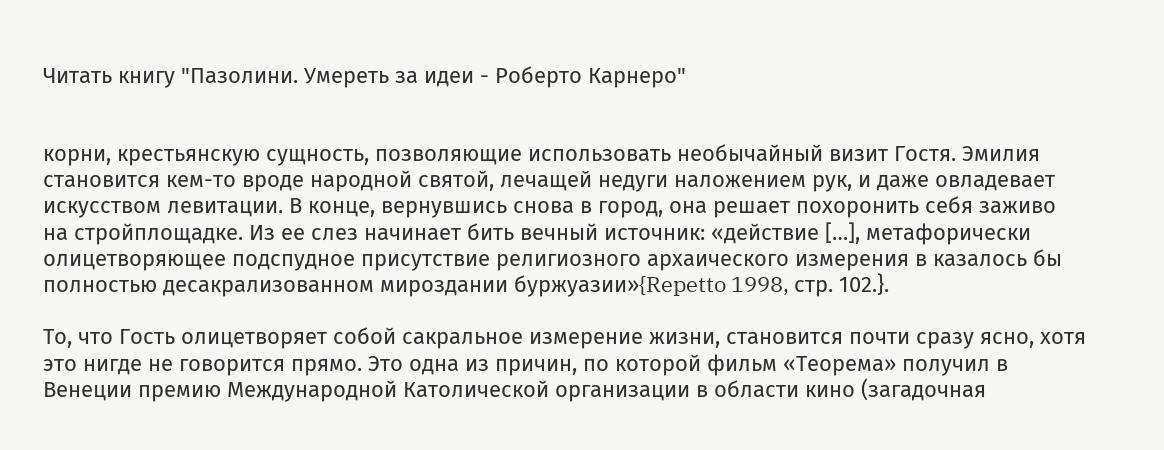Читать книгу "Пазолини. Умереть за идеи - Роберто Карнеро"


корни, крестьянскую сущность, позволяющие использовать необычайный визит Гостя. Эмилия становится кем-то вроде народной святой, лечащей недуги наложением рук, и даже овладевает искусством левитации. В конце, вернувшись снова в город, она решает похоронить себя заживо на стройплощадке. Из ее слез начинает бить вечный источник: «действие […], метафорически олицетворяющее подспудное присутствие религиозного архаического измерения в казалось бы полностью десакрализованном мироздании буржуазии»{Repetto 1998, стр. 102.}.

То, что Гость олицетворяет собой сакральное измерение жизни, становится почти сразу ясно, хотя это нигде не говорится прямо. Это одна из причин, по которой фильм «Теорема» получил в Венеции премию Международной Католической организации в области кино (загадочная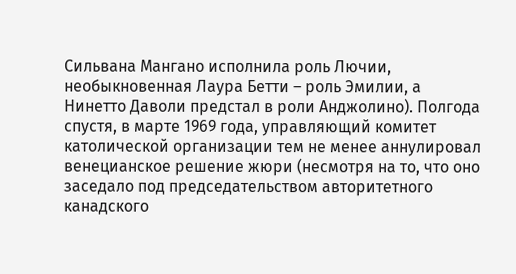Сильвана Мангано исполнила роль Лючии, необыкновенная Лаура Бетти – роль Эмилии, а Нинетто Даволи предстал в роли Анджолино). Полгода спустя, в марте 1969 года, управляющий комитет католической организации тем не менее аннулировал венецианское решение жюри (несмотря на то, что оно заседало под председательством авторитетного канадского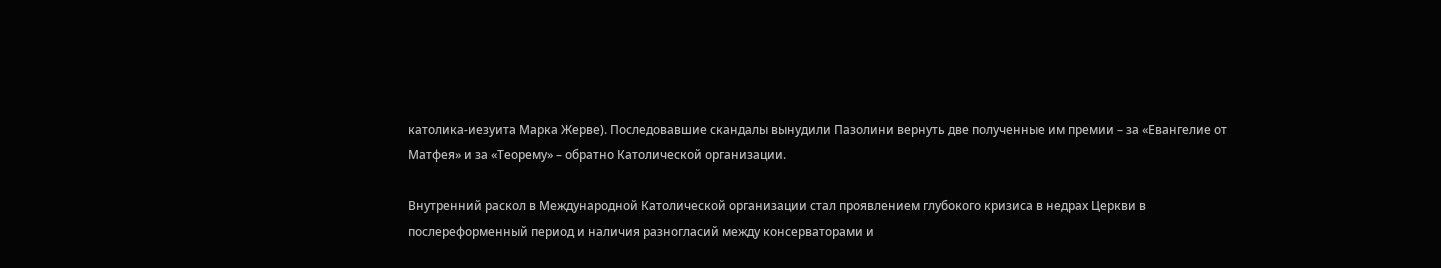католика-иезуита Марка Жерве). Последовавшие скандалы вынудили Пазолини вернуть две полученные им премии – за «Евангелие от Матфея» и за «Теорему» – обратно Католической организации.

Внутренний раскол в Международной Католической организации стал проявлением глубокого кризиса в недрах Церкви в послереформенный период и наличия разногласий между консерваторами и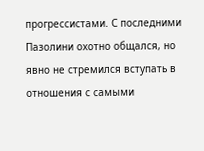прогрессистами. С последними Пазолини охотно общался, но явно не стремился вступать в отношения с самыми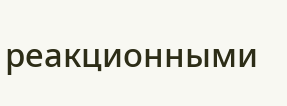реакционными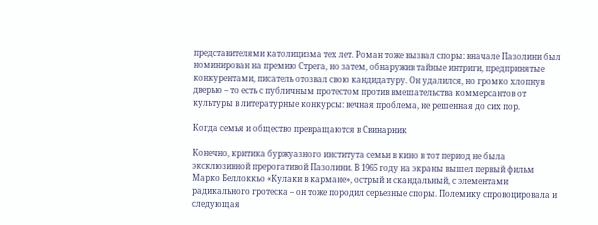представителями католицизма тех лет. Роман тоже вызвал споры: вначале Пазолини был номинирован на премию Стрега, но затем, обнаружив тайные интриги, предпринятые конкурентами, писатель отозвал свою кандидатуру. Он удалился, но громко хлопнув дверью – то есть с публичным протестом против вмешательства коммерсантов от культуры в литературные конкурсы: вечная проблема, не решенная до сих пор.

Когда семья и общество превращаются в Свинарник

Конечно, критика буржуазного института семьи в кино в тот период не была эксклюзивной прерогативой Пазолини. В 1965 году на экраны вышел первый фильм Марко Беллоккьо «Кулаки в кармане», острый и скандальный, с элементами радикального гротеска – он тоже породил серьезные споры. Полемику спровоцировала и следующая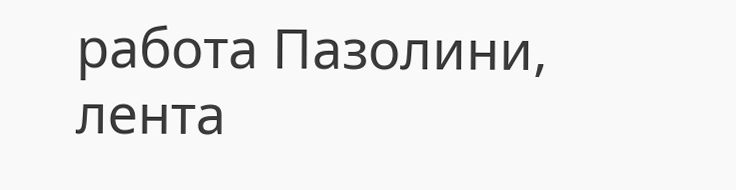работа Пазолини, лента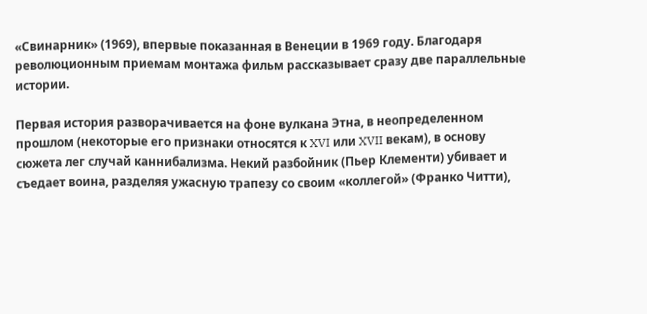«Свинарник» (1969), впервые показанная в Венеции в 1969 году. Благодаря революционным приемам монтажа фильм рассказывает сразу две параллельные истории.

Первая история разворачивается на фоне вулкана Этна, в неопределенном прошлом (некоторые его признаки относятся к XVI или XVII векам), в основу сюжета лег случай каннибализма. Некий разбойник (Пьер Клементи) убивает и съедает воина, разделяя ужасную трапезу со своим «коллегой» (Франко Читти),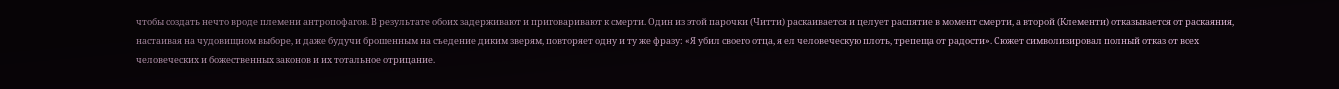чтобы создать нечто вроде племени антропофагов. В результате обоих задерживают и приговаривают к смерти. Один из этой парочки (Читти) раскаивается и целует распятие в момент смерти, а второй (Клементи) отказывается от раскаяния, настаивая на чудовищном выборе, и даже будучи брошенным на съедение диким зверям, повторяет одну и ту же фразу: «Я убил своего отца, я ел человеческую плоть, трепеща от радости». Сюжет символизировал полный отказ от всех человеческих и божественных законов и их тотальное отрицание.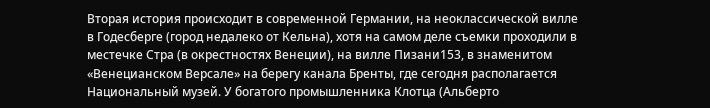Вторая история происходит в современной Германии, на неоклассической вилле в Годесберге (город недалеко от Кельна), хотя на самом деле съемки проходили в местечке Стра (в окрестностях Венеции), на вилле Пизани153, в знаменитом «Венецианском Версале» на берегу канала Бренты, где сегодня располагается Национальный музей. У богатого промышленника Клотца (Альберто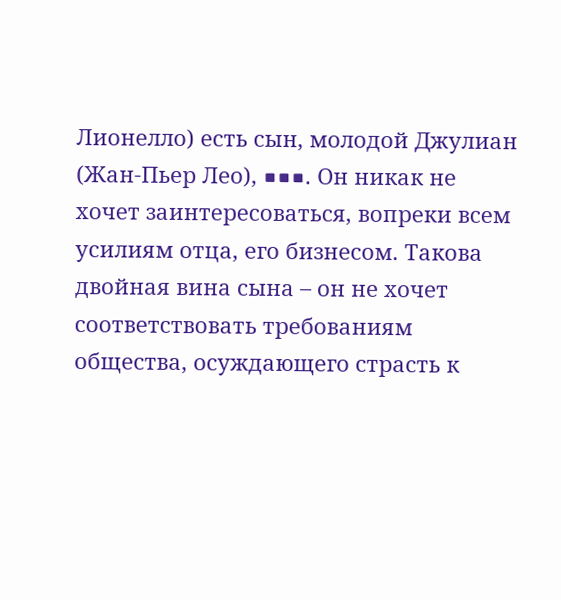Лионелло) есть сын, молодой Джулиан (Жан-Пьер Лео), ■■■. Он никак не хочет заинтересоваться, вопреки всем усилиям отца, его бизнесом. Такова двойная вина сына – он не хочет соответствовать требованиям общества, осуждающего страсть к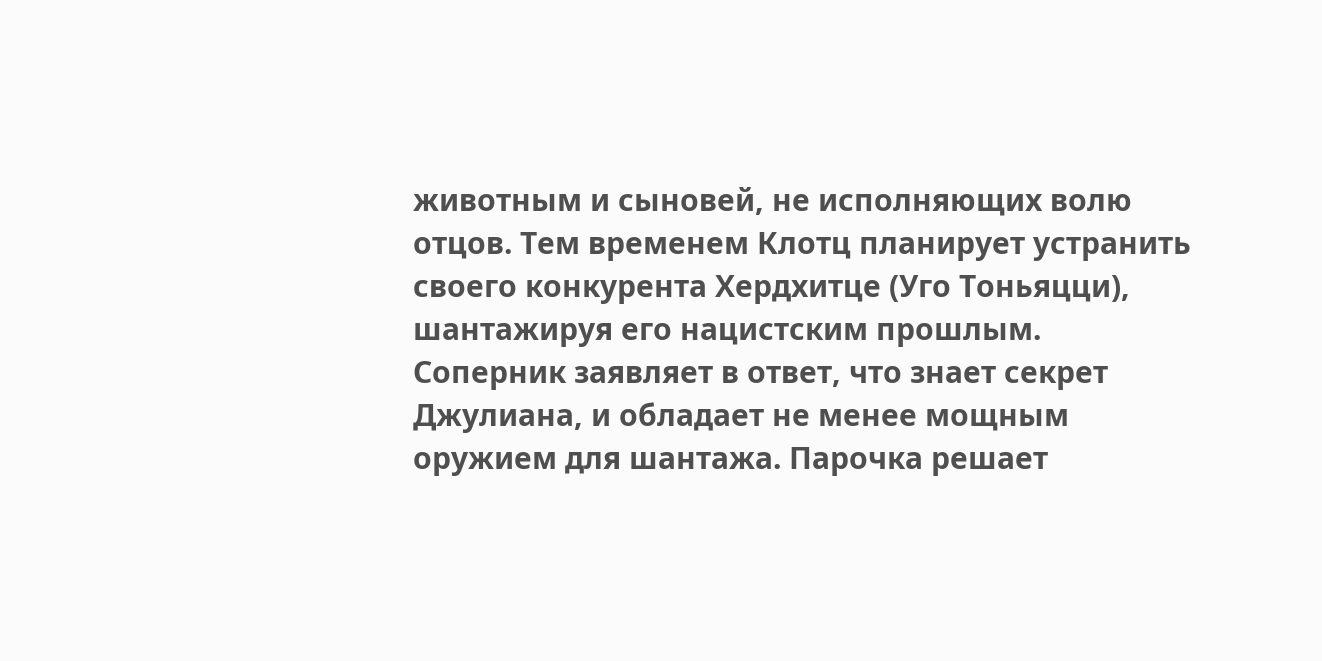животным и сыновей, не исполняющих волю отцов. Тем временем Клотц планирует устранить своего конкурента Хердхитце (Уго Тоньяцци), шантажируя его нацистским прошлым. Соперник заявляет в ответ, что знает секрет Джулиана, и обладает не менее мощным оружием для шантажа. Парочка решает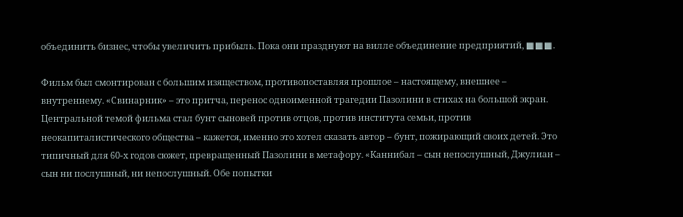объединить бизнес, чтобы увеличить прибыль. Пока они празднуют на вилле объединение предприятий, ■■■.

Фильм был смонтирован с большим изяществом, противопоставляя прошлое – настоящему, внешнее – внутреннему. «Свинарник» – это притча, перенос одноименной трагедии Пазолини в стихах на большой экран. Центральной темой фильма стал бунт сыновей против отцов, против института семьи, против неокапиталистического общества – кажется, именно это хотел сказать автор – бунт, пожирающий своих детей. Это типичный для 60-х годов сюжет, превращенный Пазолини в метафору. «Каннибал – сын непослушный, Джулиан – сын ни послушный, ни непослушный. Обе попытки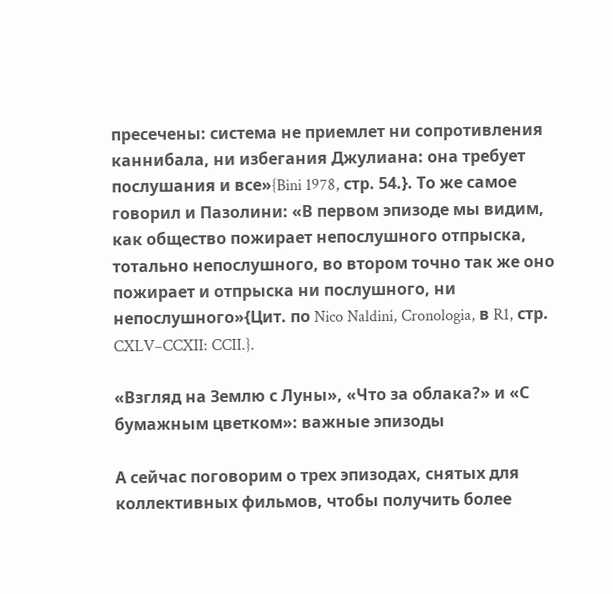пресечены: система не приемлет ни сопротивления каннибала, ни избегания Джулиана: она требует послушания и все»{Bini 1978, стр. 54.}. То же самое говорил и Пазолини: «В первом эпизоде мы видим, как общество пожирает непослушного отпрыска, тотально непослушного, во втором точно так же оно пожирает и отпрыска ни послушного, ни непослушного»{Цит. по Nico Naldini, Cronologia, в R1, стр. CXLV–CCXII: CCII.}.

«Взгляд на Землю с Луны», «Что за облака?» и «С бумажным цветком»: важные эпизоды

А сейчас поговорим о трех эпизодах, снятых для коллективных фильмов, чтобы получить более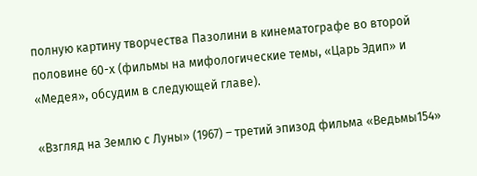полную картину творчества Пазолини в кинематографе во второй половине 60-х (фильмы на мифологические темы, «Царь Эдип» и «Медея», обсудим в следующей главе).

«Взгляд на Землю с Луны» (1967) – третий эпизод фильма «Ведьмы154»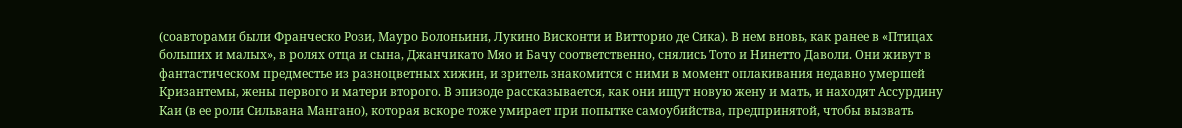(соавторами были Франческо Рози, Мауро Болоньини, Лукино Висконти и Витторио де Сика). В нем вновь, как ранее в «Птицах больших и малых», в ролях отца и сына, Джанчикато Мяо и Бачу соответственно, снялись Тото и Нинетто Даволи. Они живут в фантастическом предместье из разноцветных хижин, и зритель знакомится с ними в момент оплакивания недавно умершей Кризантемы, жены первого и матери второго. В эпизоде рассказывается, как они ищут новую жену и мать, и находят Ассурдину Каи (в ее роли Сильвана Мангано), которая вскоре тоже умирает при попытке самоубийства, предпринятой, чтобы вызвать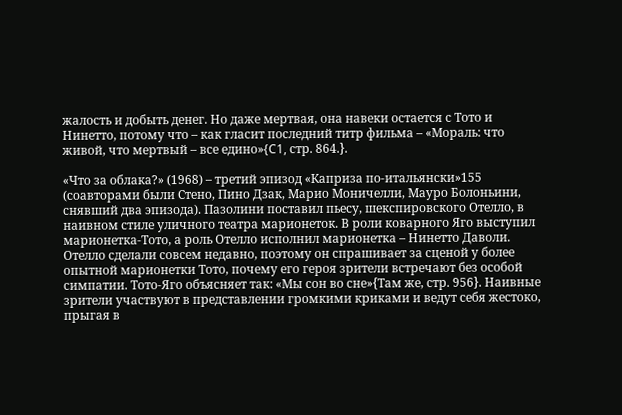жалость и добыть денег. Но даже мертвая, она навеки остается с Тото и Нинетто, потому что – как гласит последний титр фильма – «Мораль: что живой, что мертвый – все едино»{C1, стр. 864.}.

«Что за облака?» (1968) – третий эпизод «Каприза по-итальянски»155 (соавторами были Стено, Пино Дзак, Марио Моничелли, Мауро Болоньини, снявший два эпизода). Пазолини поставил пьесу, шекспировского Отелло, в наивном стиле уличного театра марионеток. В роли коварного Яго выступил марионетка-Тото, а роль Отелло исполнил марионетка – Нинетто Даволи. Отелло сделали совсем недавно, поэтому он спрашивает за сценой у более опытной марионетки Тото, почему его героя зрители встречают без особой симпатии. Тото-Яго объясняет так: «Мы сон во сне»{Там же, стр. 956}. Наивные зрители участвуют в представлении громкими криками и ведут себя жестоко, прыгая в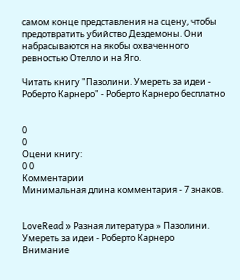самом конце представления на сцену, чтобы предотвратить убийство Дездемоны. Они набрасываются на якобы охваченного ревностью Отелло и на Яго.

Читать книгу "Пазолини. Умереть за идеи - Роберто Карнеро" - Роберто Карнеро бесплатно


0
0
Оцени книгу:
0 0
Комментарии
Минимальная длина комментария - 7 знаков.


LoveRead » Разная литература » Пазолини. Умереть за идеи - Роберто Карнеро
Внимание